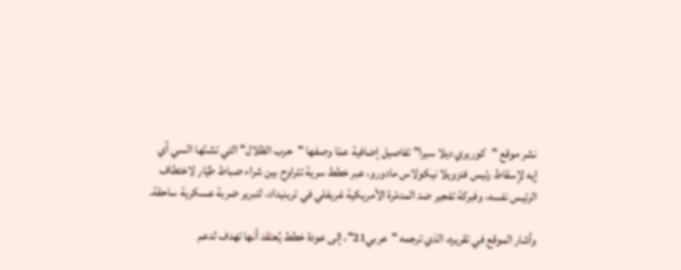نشر موقع "كوريري ديلا سيرا" تفاصيل إضافية عمّا وصفها "حرب الظلال" التي تشنّها السي آي إيه لإسقاط رئيس فنزويلا نيكولاس مادورو، عبر خطط سرية تتراوح بين شراء ضباط طيّار لاختطاف الرئيس نفسه، وفبركة تفجير ضد المدمّرة الأمريكية غريفلي في ترينيداد، لتبرير ضربة عسكرية ساحقة.

وأشار الموقع في تقريره، الذي ترجمه "عربي21"، إلى عودة خطط يُعتقد أنها تهدف لدعم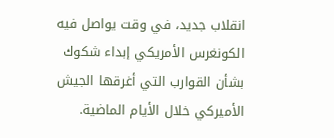انقلاب جديد، في وقت يواصل فيه الكونغرس الأمريكي إبداء شكوك بشأن القوارب التي أغرقها الجيش الأميركي خلال الأيام الماضية.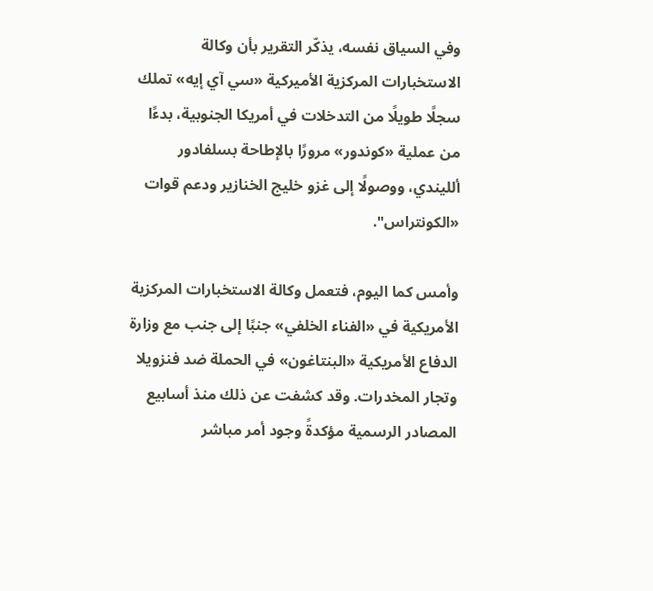وفي السياق نفسه، يذكّر التقرير بأن وكالة الاستخبارات المركزية الأميركية «سي آي إيه» تملك سجلًا طويلًا من التدخلات في أمريكا الجنوبية، بدءًا من عملية «كوندور» مرورًا بالإطاحة بسلفادور ألليندي، ووصولًا إلى غزو خليج الخنازير ودعم قوات «الكونتراس".

وأمس كما اليوم، فتعمل وكالة الاستخبارات المركزية الأمريكية في «الفناء الخلفي» جنبًا إلى جنب مع وزارة الدفاع الأمريكية «البنتاغون» في الحملة ضد فنزويلا وتجار المخدرات. وقد كشفت عن ذلك منذ أسابيع المصادر الرسمية مؤكدةً وجود أمر مباشر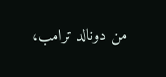من دونالد ترامب،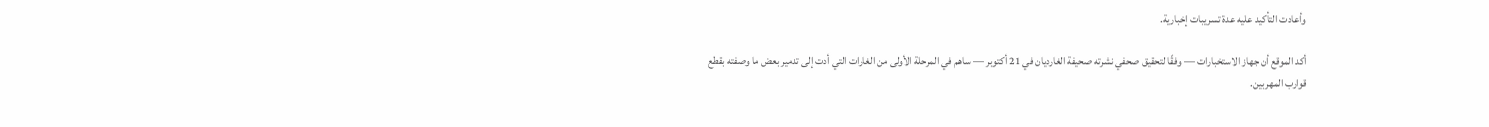وأعادت التأكيد عليه عدة تسريبات إخبارية.

أكد الموقع أن جهاز الاستخبارات — وفقًا لتحقيق صحفي نشرته صحيفة الغارديان في 21 أكتوبر — ساهم في المرحلة الأولى من الغارات التي أدت إلى تدمير بعض ما وصفته بقطع قوارب المهربين.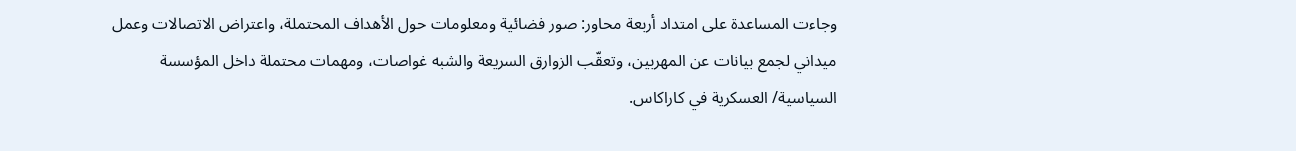وجاءت المساعدة على امتداد أربعة محاور: صور فضائية ومعلومات حول الأهداف المحتملة، واعتراض الاتصالات وعمل ميداني لجمع بيانات عن المهربين، وتعقّب الزوارق السريعة والشبه غواصات، ومهمات محتملة داخل المؤسسة السياسية/ العسكرية في كاراكاس.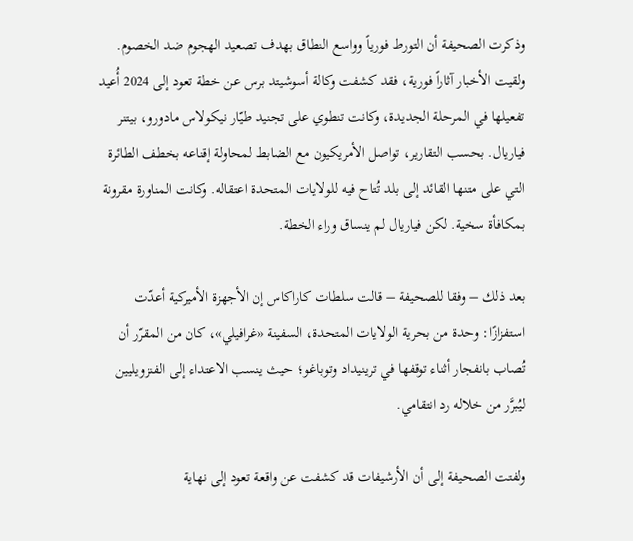وذكرت الصحيفة أن التورط فورياً وواسع النطاق بهدف تصعيد الهجوم ضد الخصوم. ولقيت الأخبار آثاراً فورية، فقد كشفت وكالة أسوشيتد برس عن خطة تعود إلى 2024 أُعيد تفعيلها في المرحلة الجديدة، وكانت تنطوي على تجنيد طيّار نيكولاس مادورو، بيتنر فياريال. بحسب التقارير، تواصل الأمريكيون مع الضابط لمحاولة إقناعه بخطف الطائرة التي على متنها القائد إلى بلد تُتاح فيه للولايات المتحدة اعتقاله. وكانت المناورة مقرونة بمكافأة سخية. لكن فياريال لم ينساق وراء الخطة.

بعد ذلك – وفقا للصحيفة – قالت سلطات كاراكاس إن الأجهزة الأميركية أعدّت استفزازًا: وحدة من بحرية الولايات المتحدة، السفينة «غرافيلي»، كان من المقرّر أن تُصاب بانفجار أثناء توقفها في ترينيداد وتوباغو؛ حيث ينسب الاعتداء إلى الفنزويليين ليُبرَّر من خلاله رد انتقامي.

ولفتت الصحيفة إلى أن الأرشيفات قد كشفت عن واقعة تعود إلى نهاية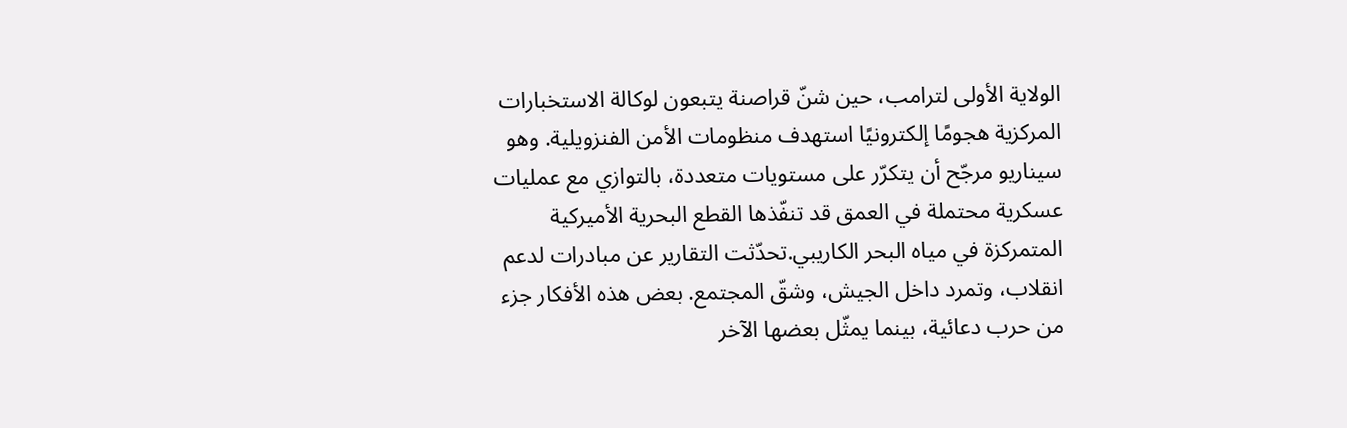الولاية الأولى لترامب، حين شنّ قراصنة يتبعون لوكالة الاستخبارات المركزية هجومًا إلكترونيًا استهدف منظومات الأمن الفنزويلية. وهو سيناريو مرجّح أن يتكرّر على مستويات متعددة، بالتوازي مع عمليات عسكرية محتملة في العمق قد تنفّذها القطع البحرية الأميركية المتمركزة في مياه البحر الكاريبي.تحدّثت التقارير عن مبادرات لدعم انقلاب، وتمرد داخل الجيش، وشقّ المجتمع. بعض هذه الأفكار جزء من حرب دعائية، بينما يمثّل بعضها الآخر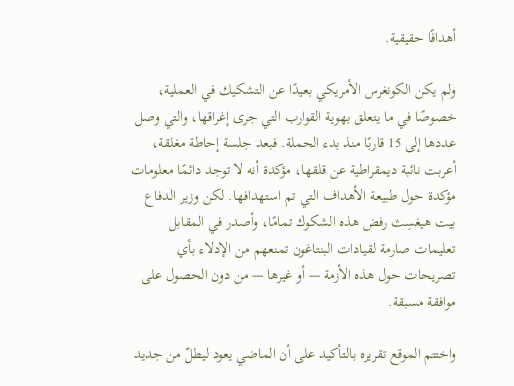أهدافًا حقيقية.

ولم يكن الكونغرس الأمريكي بعيدًا عن التشكيك في العملية، خصوصًا في ما يتعلق بهوية القوارب التي جرى إغراقها، والتي وصل عددها إلى 15 قاربًا منذ بدء الحملة. فبعد جلسة إحاطة مغلقة، أعربت نائبة ديمقراطية عن قلقها، مؤكدة أنه لا توجد دائمًا معلومات مؤكدة حول طبيعة الأهداف التي تم استهدافها. لكن وزير الدفاع بيت هيغسِث رفض هذه الشكوك تمامًا، وأصدر في المقابل تعليمات صارمة لقيادات البنتاغون تمنعهم من الإدلاء بأي تصريحات حول هذه الأزمة — أو غيرها — من دون الحصول على موافقة مسبقة.

واختتم الموقع تقريره بالتأكيد على أن الماضي يعود ليطلّ من جديد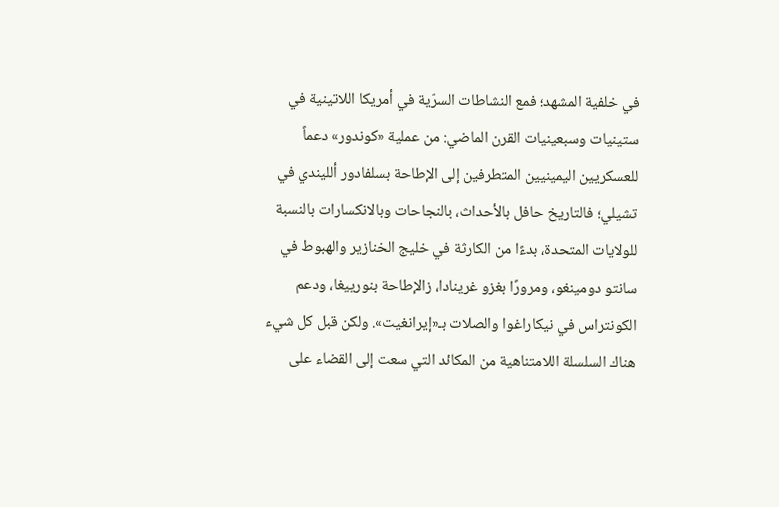في خلفية المشهد؛ فمع النشاطات السرّية في أمريكا اللاتينية في ستينيات وسبعينيات القرن الماضي: من عملية «كوندور» دعماً للعسكريين اليمينيين المتطرفين إلى الإطاحة بسلفادور ألليندي في تشيلي؛ فالتاريخ حافل بالأحداث، بالنجاحات وبالانكسارات بالنسبة للولايات المتحدة، بدءًا من الكارثة في خليج الخنازير والهبوط في سانتو دومينغو، ومرورًا بغزو غرينادا، زالإطاحة بنورييغا، ودعم الكونتراس في نيكاراغوا والصلات بـ«إيرانغيت». ولكن قبل كل شيء هناك السلسلة اللامتناهية من المكائد التي سعت إلى القضاء على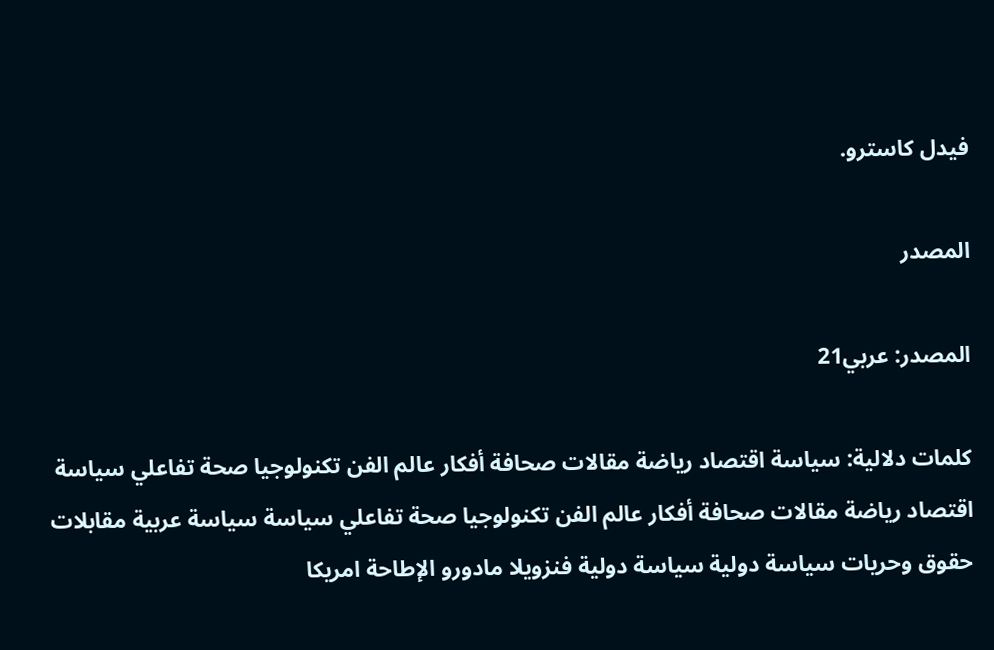فيدل كاسترو.

المصدر

المصدر: عربي21

كلمات دلالية: سياسة اقتصاد رياضة مقالات صحافة أفكار عالم الفن تكنولوجيا صحة تفاعلي سياسة اقتصاد رياضة مقالات صحافة أفكار عالم الفن تكنولوجيا صحة تفاعلي سياسة سياسة عربية مقابلات حقوق وحريات سياسة دولية سياسة دولية فنزويلا مادورو الإطاحة امريكا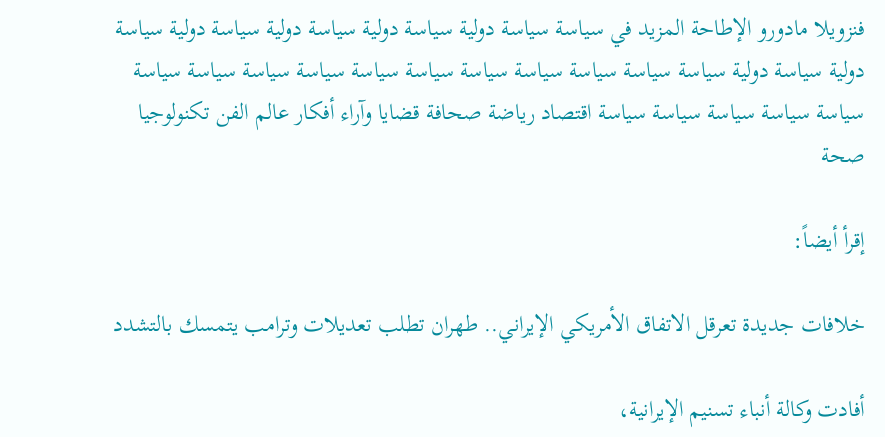فنزويلا مادورو الإطاحة المزيد في سياسة سياسة دولية سياسة دولية سياسة دولية سياسة دولية سياسة دولية سياسة دولية سياسة سياسة سياسة سياسة سياسة سياسة سياسة سياسة سياسة سياسة سياسة سياسة سياسة سياسة سياسة سياسة اقتصاد رياضة صحافة قضايا وآراء أفكار عالم الفن تكنولوجيا صحة

إقرأ أيضاً:

خلافات جديدة تعرقل الاتفاق الأمريكي الإيراني.. طهران تطلب تعديلات وترامب يتمسك بالتشدد

أفادت وكالة أنباء تسنيم الإيرانية،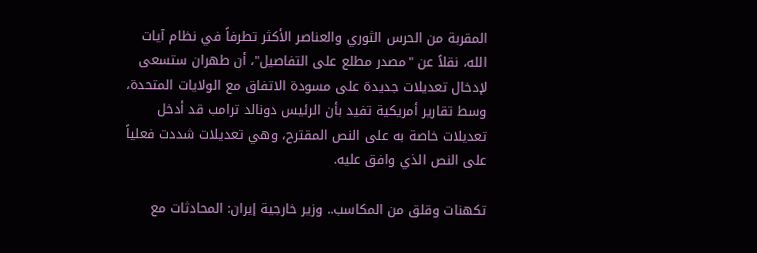المقربة من الحرس الثوري والعناصر الأكثر تطرفاً في نظام آيات الله، نقلاً عن "مصدر مطلع على التفاصيل"، أن طهران ستسعى لإدخال تعديلات جديدة على مسودة الاتفاق مع الولايات المتحدة، وسط تقارير أمريكية تفيد بأن الرئيس دونالد ترامب قد أدخل تعديلات خاصة به على النص المقترح، وهي تعديلات شددت فعلياً على النص الذي وافق عليه.

تكهنات وقلق من المكاسب.. وزير خارجية إيران: المحادثات مع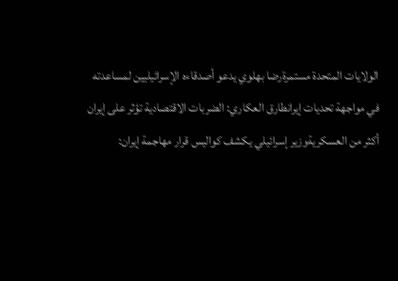الولايات المتحدة مستمرةرضا بهلوي يدعو أصدقاءه الإسرائيليين لمساعدته في مواجهة تحديات إيرانطارق العكاري: الضربات الاقتصادية تؤثر على إيران أكثر من العسكريةوزير إسرائيلي يكشف كواليس قرار مهاجمة إيران: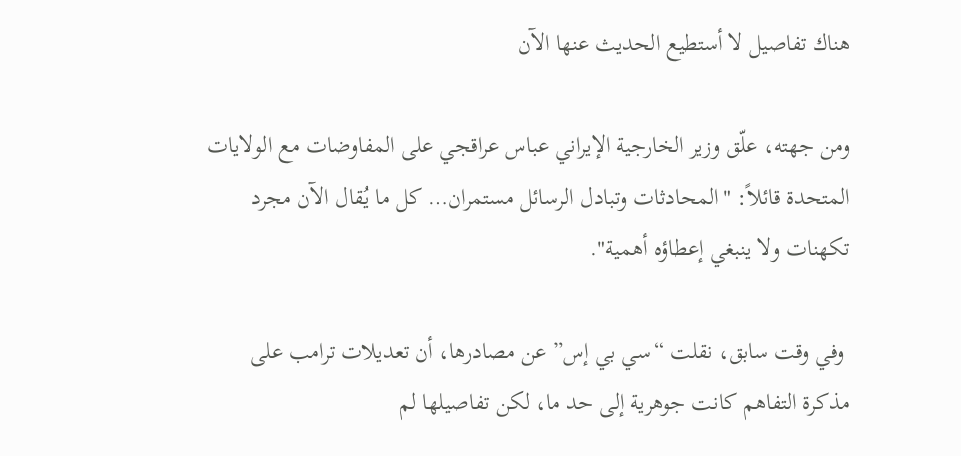هناك تفاصيل لا أستطيع الحديث عنها الآن

ومن جهته، علّق وزير الخارجية الإيراني عباس عراقجي على المفاوضات مع الولايات المتحدة قائلاً: "المحادثات وتبادل الرسائل مستمران… كل ما يُقال الآن مجرد تكهنات ولا ينبغي إعطاؤه أهمية".

 وفي وقت سابق، نقلت “سي بي إس” عن مصادرها، أن تعديلات ترامب على مذكرة التفاهم كانت جوهرية إلى حد ما، لكن تفاصيلها لم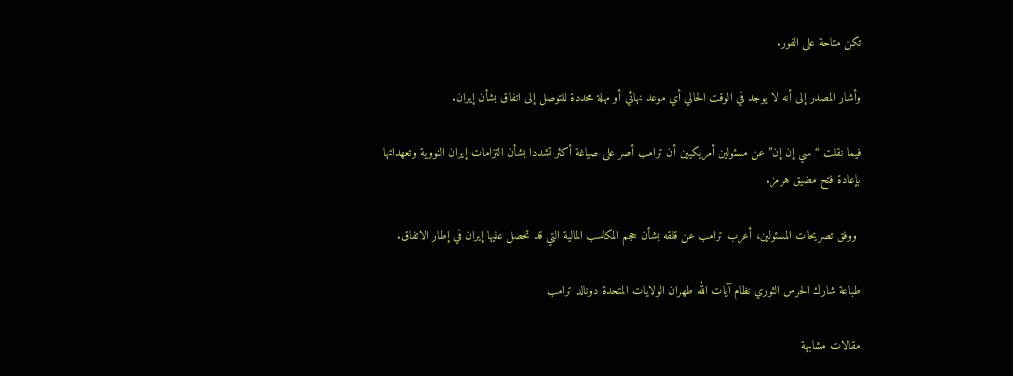تكن متاحة على الفور.

وأشار المصدر إلى أنه لا يوجد في الوقت الحالي أي موعد نهائي أو مهلة محددة للتوصل إلى اتفاق بشأن إيران.

فيما نقلت “سي إن إن” عن مسئولين أمريكيين أن ترامب أصر على صياغة أكثر تشددا بشأن التزامات إيران النووية وتعهداتها بإعادة فتح مضيق هرمز.

 ووفق تصريحات المسئولين، أعرب ترامب عن قلقه بشأن حجم المكاسب المالية التي قد تحصل عليها إيران في إطار الاتفاق.

طباعة شارك الحرس الثوري نظام آيات الله طهران الولايات المتحدة دونالد ترامب

مقالات مشابهة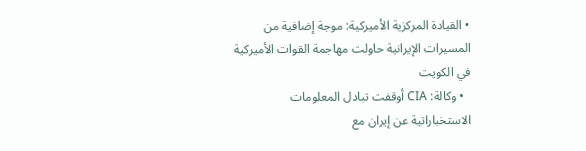• القيادة المركزية الأميركية: موجة إضافية من المسيرات الإيرانية حاولت مهاجمة القوات الأميركية في الكويت
  • وكالة: CIA أوقفت تبادل المعلومات الاستخباراتية عن إيران مع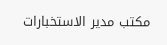مكتب مدير الاستخبارات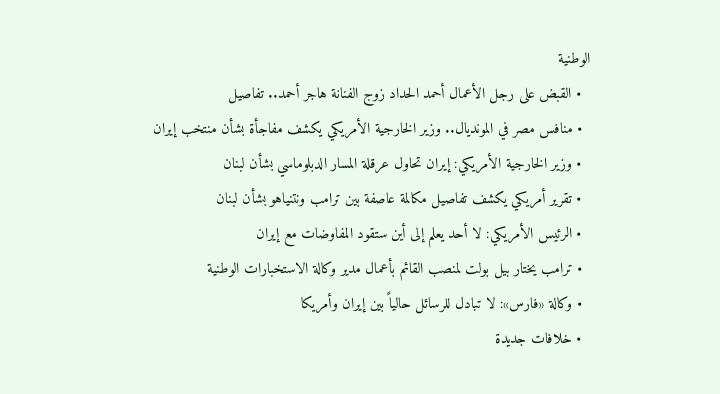الوطنية
  • القبض على رجل الأعمال أحمد الحداد زوج الفنانة هاجر أحمد.. تفاصيل
  • منافس مصر في المونديال.. وزير الخارجية الأمريكي يكشف مفاجأة بشأن منتخب إيران
  • وزير الخارجية الأمريكي: إيران تحاول عرقلة المسار الدبلوماسي بشأن لبنان
  • تقرير أمريكي يكشف تفاصيل مكالمة عاصفة بين ترامب ونتنياهو بشأن لبنان
  • الرئيس الأمريكي: لا أحد يعلم إلى أين ستقود المفاوضات مع إيران
  • ترامب يختار بيل بولت لمنصب القائم بأعمال مدير وكالة الاستخبارات الوطنية
  • وكالة «فارس»: لا تبادل للرسائل حالياً بين إيران وأمريكا
  • خلافات جديدة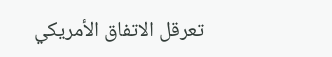تعرقل الاتفاق الأمريكي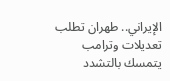الإيراني.. طهران تطلب تعديلات وترامب يتمسك بالتشدد